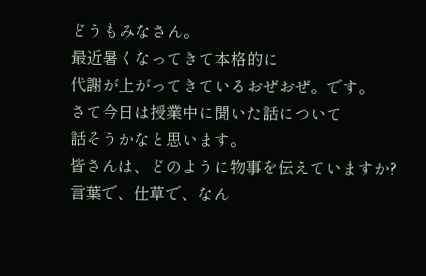どうもみなさん。
最近暑くなってきて本格的に
代謝が上がってきているおぜおぜ。です。
さて今日は授業中に聞いた話について
話そうかなと思います。
皆さんは、どのように物事を伝えていますか?
言葉で、仕草で、なん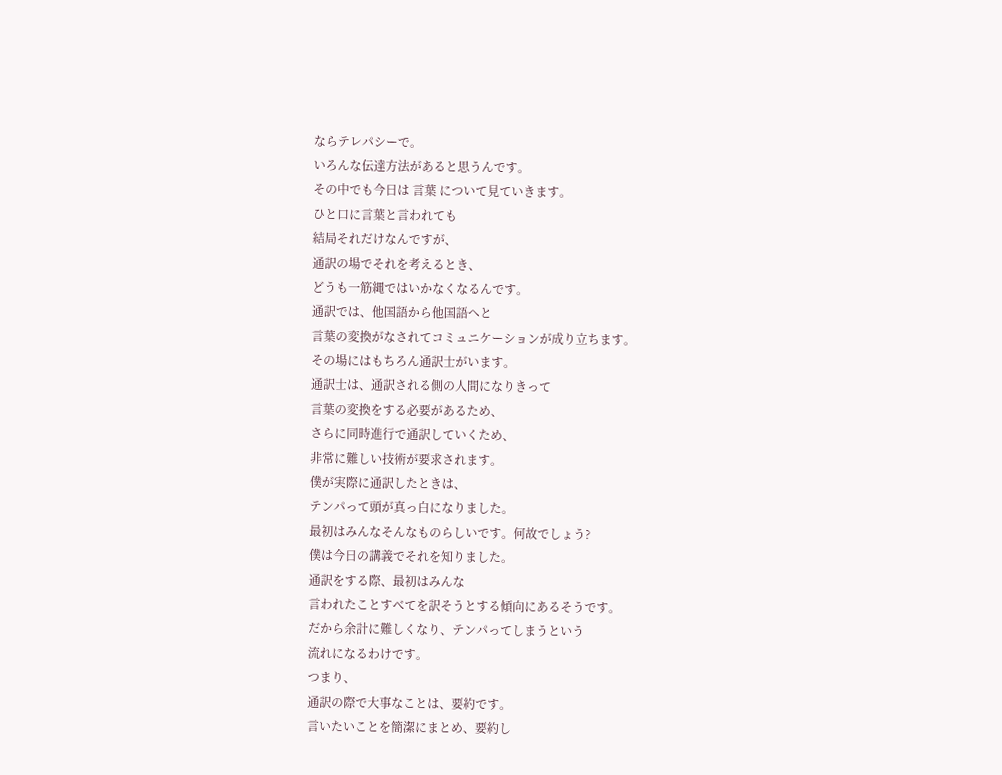ならテレパシーで。
いろんな伝達方法があると思うんです。
その中でも今日は 言葉 について見ていきます。
ひと口に言葉と言われても
結局それだけなんですが、
通訳の場でそれを考えるとき、
どうも一筋縄ではいかなくなるんです。
通訳では、他国語から他国語へと
言葉の変換がなされてコミュニケーションが成り立ちます。
その場にはもちろん通訳士がいます。
通訳士は、通訳される側の人間になりきって
言葉の変換をする必要があるため、
さらに同時進行で通訳していくため、
非常に難しい技術が要求されます。
僕が実際に通訳したときは、
テンパって頭が真っ白になりました。
最初はみんなそんなものらしいです。何故でしょう?
僕は今日の講義でそれを知りました。
通訳をする際、最初はみんな
言われたことすべてを訳そうとする傾向にあるそうです。
だから余計に難しくなり、テンパってしまうという
流れになるわけです。
つまり、
通訳の際で大事なことは、要約です。
言いたいことを簡潔にまとめ、要約し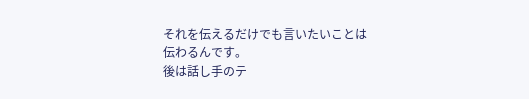それを伝えるだけでも言いたいことは
伝わるんです。
後は話し手のテ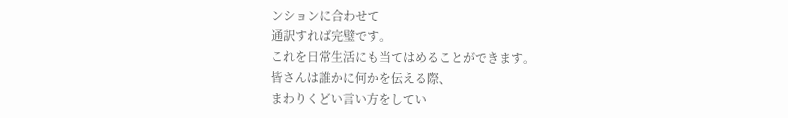ンションに合わせて
通訳すれば完璧です。
これを日常生活にも当てはめることができます。
皆さんは誰かに何かを伝える際、
まわりくどい言い方をしてい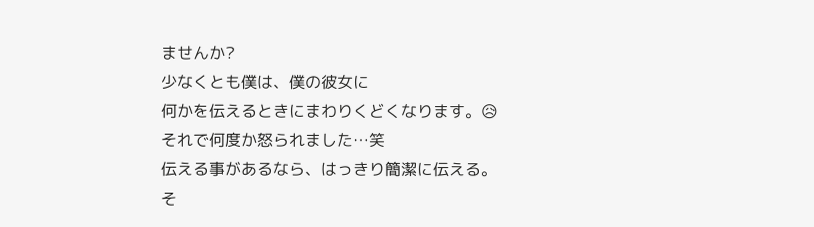ませんか?
少なくとも僕は、僕の彼女に
何かを伝えるときにまわりくどくなります。😥
それで何度か怒られました…笑
伝える事があるなら、はっきり簡潔に伝える。
そ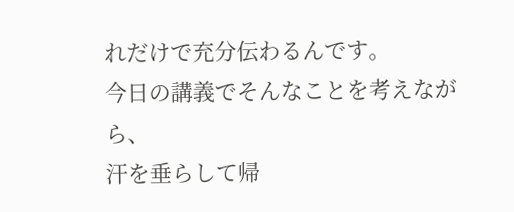れだけで充分伝わるんです。
今日の講義でそんなことを考えながら、
汗を垂らして帰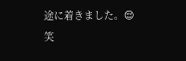途に着きました。😌笑